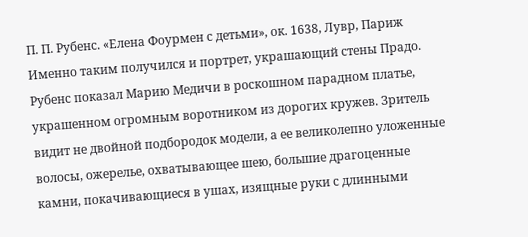П. П. Рубенс. «Елена Фоурмен с детьми», ок. 1638, Лувр, Париж
Именно таким получился и портрет, украшающий стены Прадо. Рубенс показал Марию Медичи в роскошном парадном платье, украшенном огромным воротником из дорогих кружев. Зритель видит не двойной подбородок модели, а ее великолепно уложенные волосы, ожерелье, охватывающее шею, большие драгоценные камни, покачивающиеся в ушах, изящные руки с длинными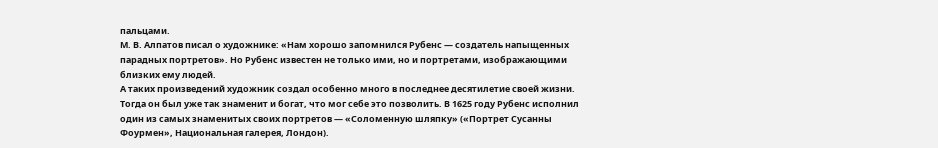пальцами.
М. В. Алпатов писал о художнике: «Нам хорошо запомнился Рубенс — создатель напыщенных парадных портретов». Но Рубенс известен не только ими, но и портретами, изображающими близких ему людей.
А таких произведений художник создал особенно много в последнее десятилетие своей жизни. Тогда он был уже так знаменит и богат, что мог себе это позволить. В 1625 году Рубенс исполнил один из самых знаменитых своих портретов — «Соломенную шляпку» («Портрет Сусанны Фоурмен», Национальная галерея, Лондон).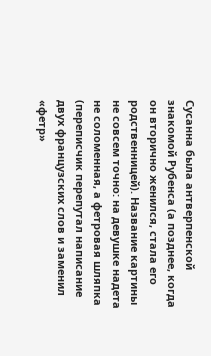Сусанна была антверпенской знакомой Рубенса (а позднее, когда он вторично женился, стала его родственницей). Название картины не совсем точно: на девушке надета не соломенная, а фетровая шляпка (переписчик перепутал написание двух французских слов и заменил «фетр»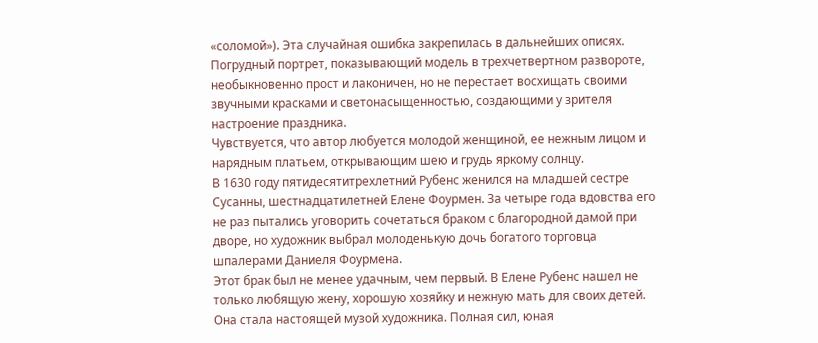«соломой»). Эта случайная ошибка закрепилась в дальнейших описях.
Погрудный портрет, показывающий модель в трехчетвертном развороте, необыкновенно прост и лаконичен, но не перестает восхищать своими звучными красками и светонасыщенностью, создающими у зрителя настроение праздника.
Чувствуется, что автор любуется молодой женщиной, ее нежным лицом и нарядным платьем, открывающим шею и грудь яркому солнцу.
В 1630 году пятидесятитрехлетний Рубенс женился на младшей сестре Сусанны, шестнадцатилетней Елене Фоурмен. За четыре года вдовства его не раз пытались уговорить сочетаться браком с благородной дамой при дворе, но художник выбрал молоденькую дочь богатого торговца шпалерами Даниеля Фоурмена.
Этот брак был не менее удачным, чем первый. В Елене Рубенс нашел не только любящую жену, хорошую хозяйку и нежную мать для своих детей. Она стала настоящей музой художника. Полная сил, юная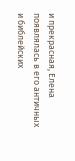и прекрасная, Елена появлялась в его античных и библейских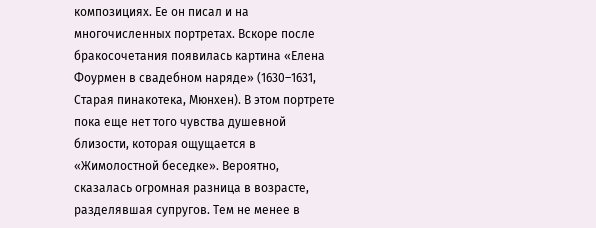композициях. Ее он писал и на многочисленных портретах. Вскоре после бракосочетания появилась картина «Елена Фоурмен в свадебном наряде» (1630–1631, Старая пинакотека, Мюнхен). В этом портрете пока еще нет того чувства душевной близости, которая ощущается в «Жимолостной беседке». Вероятно, сказалась огромная разница в возрасте, разделявшая супругов. Тем не менее в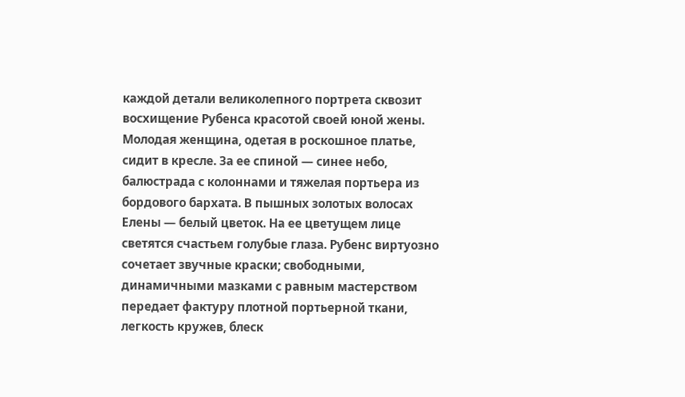каждой детали великолепного портрета сквозит восхищение Рубенса красотой своей юной жены.
Молодая женщина, одетая в роскошное платье, сидит в кресле. За ее спиной — синее небо, балюстрада с колоннами и тяжелая портьера из бордового бархата. В пышных золотых волосах Елены — белый цветок. На ее цветущем лице светятся счастьем голубые глаза. Рубенс виртуозно сочетает звучные краски; свободными, динамичными мазками с равным мастерством передает фактуру плотной портьерной ткани, легкость кружев, блеск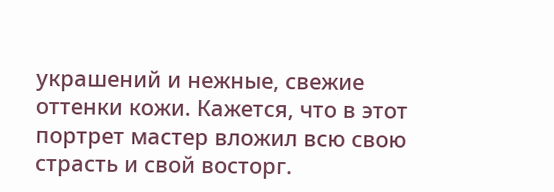украшений и нежные, свежие оттенки кожи. Кажется, что в этот портрет мастер вложил всю свою страсть и свой восторг.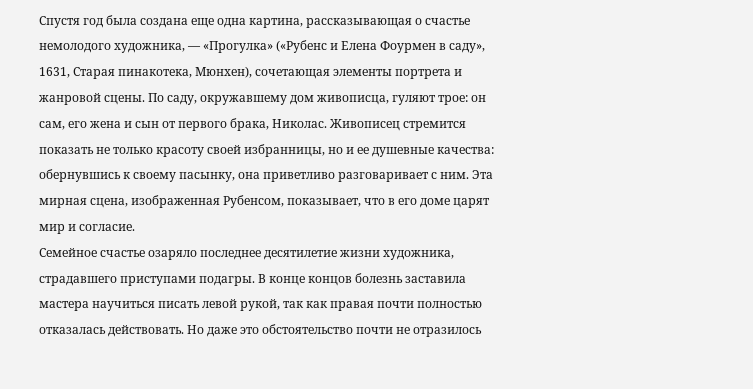Спустя год была создана еще одна картина, рассказывающая о счастье немолодого художника, — «Прогулка» («Рубенс и Елена Фоурмен в саду», 1631, Старая пинакотека, Мюнхен), сочетающая элементы портрета и жанровой сцены. По саду, окружавшему дом живописца, гуляют трое: он сам, его жена и сын от первого брака, Николас. Живописец стремится показать не только красоту своей избранницы, но и ее душевные качества: обернувшись к своему пасынку, она приветливо разговаривает с ним. Эта мирная сцена, изображенная Рубенсом, показывает, что в его доме царят мир и согласие.
Семейное счастье озаряло последнее десятилетие жизни художника, страдавшего приступами подагры. В конце концов болезнь заставила мастера научиться писать левой рукой, так как правая почти полностью отказалась действовать. Но даже это обстоятельство почти не отразилось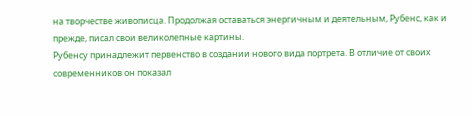на творчестве живописца. Продолжая оставаться энергичным и деятельным, Рубенс, как и прежде, писал свои великолепные картины.
Рубенсу принадлежит первенство в создании нового вида портрета. В отличие от своих современников он показал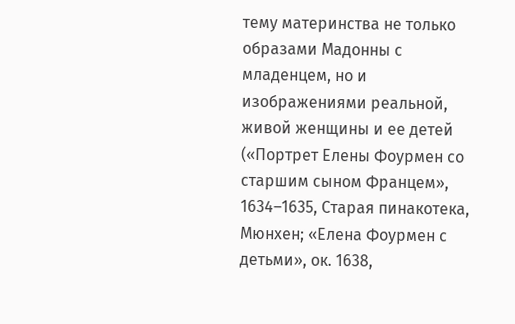тему материнства не только образами Мадонны с младенцем, но и изображениями реальной, живой женщины и ее детей («Портрет Елены Фоурмен со старшим сыном Францем», 1634–1635, Старая пинакотека, Мюнхен; «Елена Фоурмен с детьми», ок. 1638,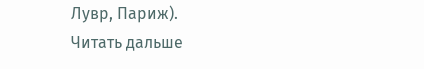Лувр, Париж).
Читать дальше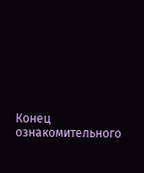Конец ознакомительного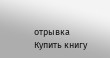отрывка
Купить книгу